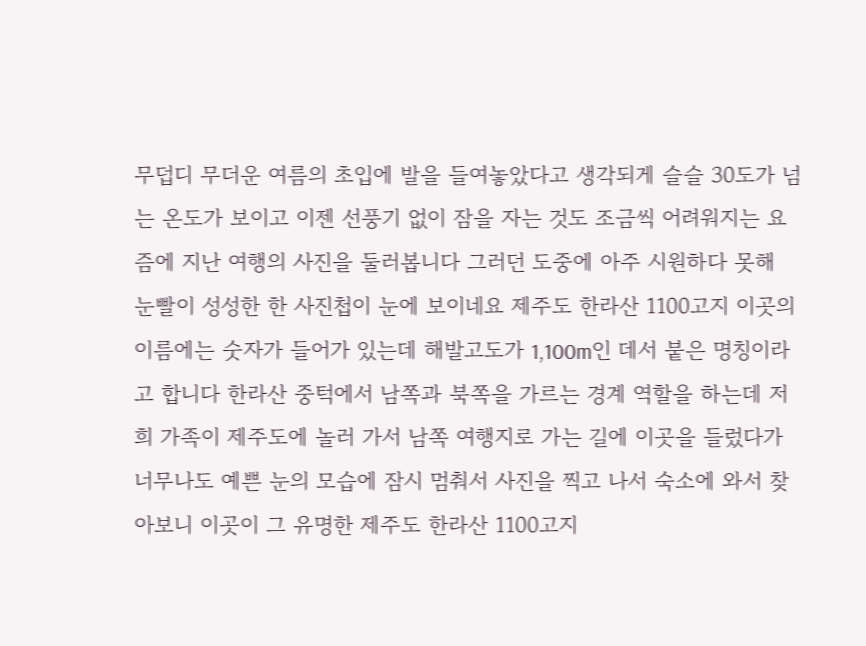무덥디 무더운 여름의 초입에 발을 들여놓았다고 생각되게 슬슬 30도가 넘는 온도가 보이고 이젠 선풍기 없이 잠을 자는 것도 조금씩 어려워지는 요즘에 지난 여행의 사진을 둘러봅니다 그러던 도중에 아주 시원하다 못해 눈빨이 성성한 한 사진첩이 눈에 보이네요 제주도 한라산 1100고지 이곳의 이름에는 숫자가 들어가 있는데 해발고도가 1,100m인 데서 붙은 명칭이라고 합니다 한라산 중턱에서 남쪽과 북쪽을 가르는 경계 역할을 하는데 저희 가족이 제주도에 놀러 가서 남쪽 여행지로 가는 길에 이곳을 들렀다가 너무나도 예쁜 눈의 모습에 잠시 멈춰서 사진을 찍고 나서 숙소에 와서 찾아보니 이곳이 그 유명한 제주도 한라산 1100고지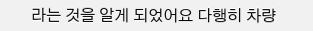라는 것을 알게 되었어요 다행히 차량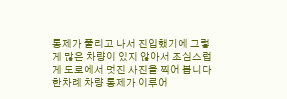통제가 풀리고 나서 진입했기에 그렇게 많은 차량이 있지 않아서 조심스럽게 도로에서 멋진 사진을 찍어 봅니다 한차례 차량 통제가 이루어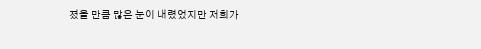졌을 만큼 많은 눈이 내렸었지만 저희가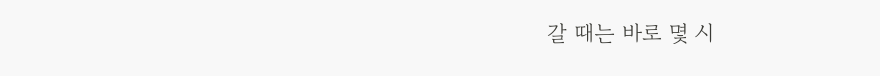갈 때는 바로 몇 시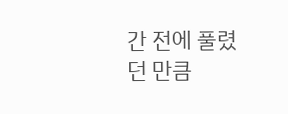간 전에 풀렸던 만큼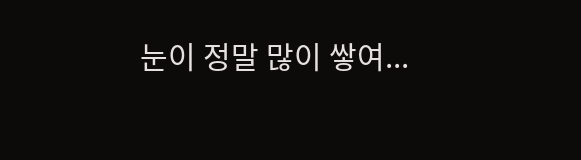눈이 정말 많이 쌓여...